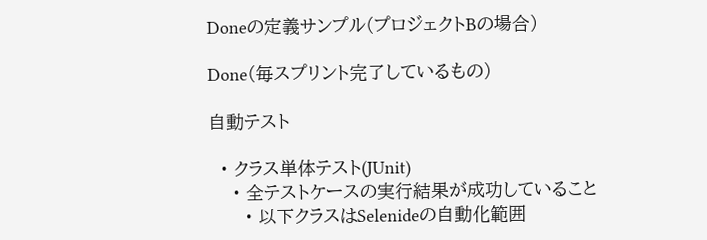Doneの定義サンプル(プロジェクトBの場合)

Done(毎スプリント完了しているもの)

自動テスト

  • クラス単体テスト(JUnit)
    • 全テストケースの実行結果が成功していること
      • 以下クラスはSelenideの自動化範囲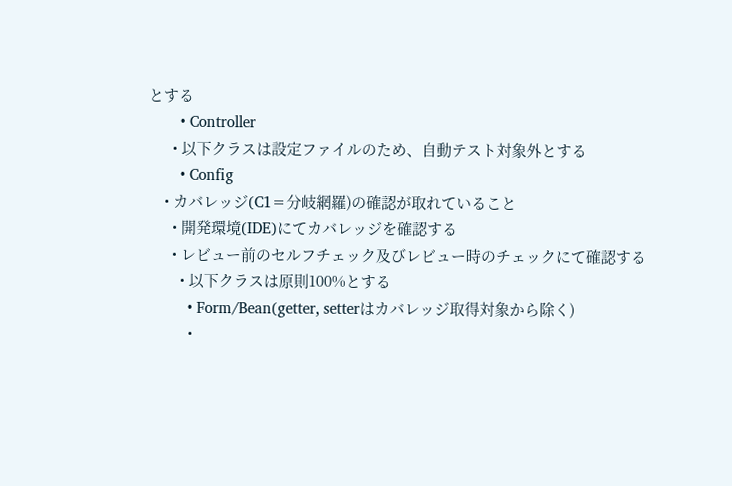とする
        • Controller
      • 以下クラスは設定ファイルのため、自動テスト対象外とする
        • Config
    • カバレッジ(C1=分岐網羅)の確認が取れていること
      • 開発環境(IDE)にてカバレッジを確認する
      • レビュー前のセルフチェック及びレビュー時のチェックにて確認する
        • 以下クラスは原則100%とする
          • Form/Bean(getter, setterはカバレッジ取得対象から除く)
          •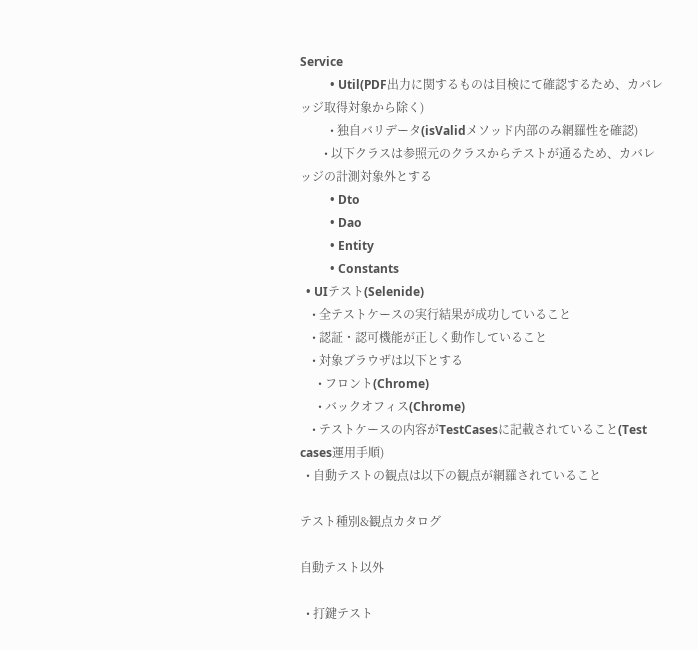Service
          • Util(PDF出力に関するものは目検にて確認するため、カバレッジ取得対象から除く)
          • 独自バリデータ(isValidメソッド内部のみ網羅性を確認)
        • 以下クラスは参照元のクラスからテストが通るため、カバレッジの計測対象外とする
          • Dto
          • Dao
          • Entity
          • Constants
  • UIテスト(Selenide)
    • 全テストケースの実行結果が成功していること
    • 認証・認可機能が正しく動作していること
    • 対象ブラウザは以下とする
      • フロント(Chrome)
      • バックオフィス(Chrome)
    • テストケースの内容がTestCasesに記載されていること(Test cases運用手順)
  • 自動テストの観点は以下の観点が網羅されていること

テスト種別&観点カタログ

自動テスト以外

  • 打鍵テスト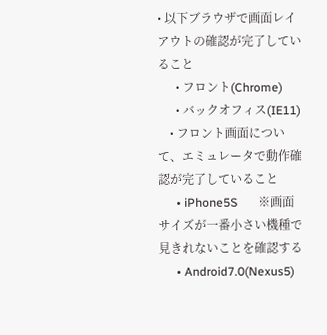• 以下ブラウザで画面レイアウトの確認が完了していること
      • フロント(Chrome)
      • バックオフィス(IE11)
    • フロント画面について、エミュレータで動作確認が完了していること
      • iPhone5S       ※画面サイズが一番小さい機種で見きれないことを確認する
      • Android7.0(Nexus5)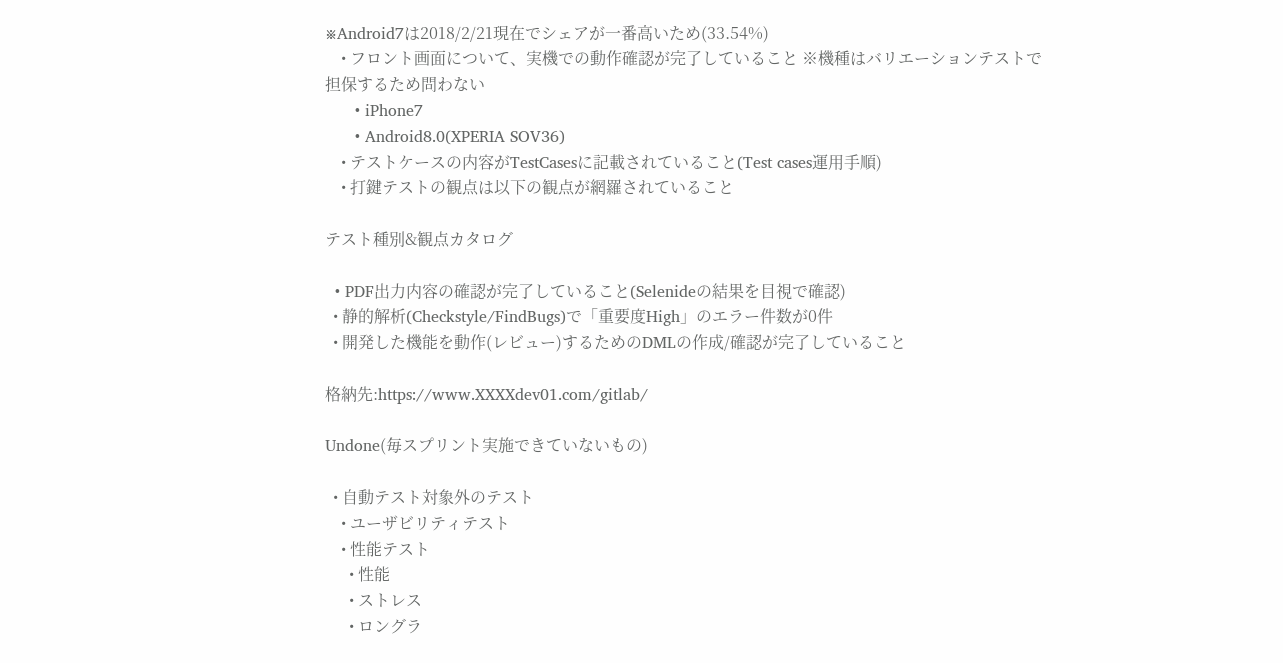※Android7は2018/2/21現在でシェアが一番高いため(33.54%)
    • フロント画面について、実機での動作確認が完了していること ※機種はバリエーションテストで担保するため問わない
      • iPhone7
      • Android8.0(XPERIA SOV36)
    • テストケースの内容がTestCasesに記載されていること(Test cases運用手順)
    • 打鍵テストの観点は以下の観点が網羅されていること

テスト種別&観点カタログ

  • PDF出力内容の確認が完了していること(Selenideの結果を目視で確認)
  • 静的解析(Checkstyle/FindBugs)で「重要度High」のエラー件数が0件
  • 開発した機能を動作(レビュー)するためのDMLの作成/確認が完了していること

格納先:https://www.XXXXdev01.com/gitlab/

Undone(毎スプリント実施できていないもの)

  • 自動テスト対象外のテスト
    • ユーザビリティテスト
    • 性能テスト
      • 性能
      • ストレス
      • ロングラ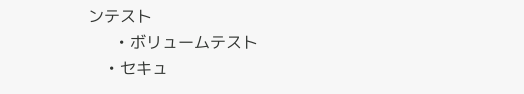ンテスト
      • ボリュームテスト
    • セキュ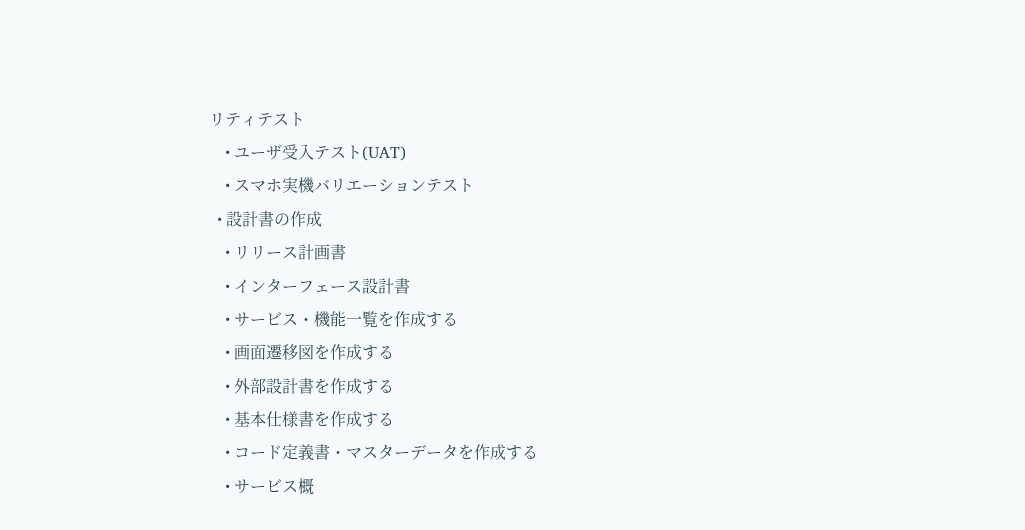リティテスト
    • ユーザ受入テスト(UAT)
    • スマホ実機バリエーションテスト
  • 設計書の作成
    • リリース計画書
    • インターフェース設計書
    • サービス・機能一覧を作成する
    • 画面遷移図を作成する
    • 外部設計書を作成する
    • 基本仕様書を作成する
    • コード定義書・マスターデータを作成する
    • サービス概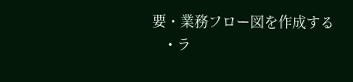要・業務フロー図を作成する
    • ラ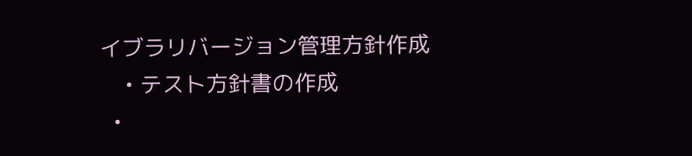イブラリバージョン管理方針作成
    • テスト方針書の作成
  •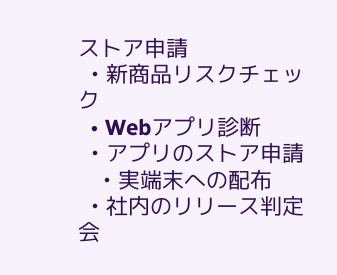ストア申請
  • 新商品リスクチェック
  • Webアプリ診断
  • アプリのストア申請
    • 実端末への配布
  • 社内のリリース判定会